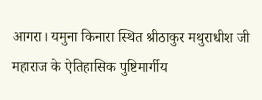आगरा। यमुना किनारा स्थित श्रीठाकुर मथुराधीश जी महाराज के ऐतिहासिक पुष्टिमार्गीय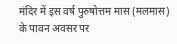मंदिर में इस वर्ष पुरुषोत्तम मास (मलमास) के पावन अवसर पर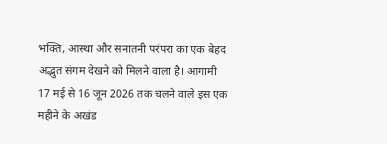भक्ति, आस्था और सनातनी परंपरा का एक बेहद अद्भुत संगम देखने को मिलने वाला है। आगामी 17 मई से 16 जून 2026 तक चलने वाले इस एक महीने के अखंड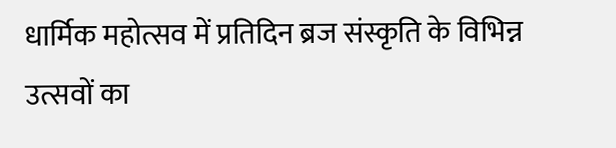धार्मिक महोत्सव में प्रतिदिन ब्रज संस्कृति के विभिन्न उत्सवों का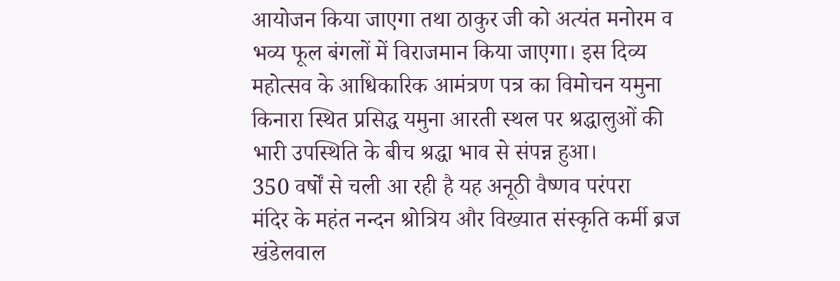आयोजन किया जाएगा तथा ठाकुर जी को अत्यंत मनोरम व भव्य फूल बंगलों में विराजमान किया जाएगा। इस दिव्य महोत्सव के आधिकारिक आमंत्रण पत्र का विमोचन यमुना किनारा स्थित प्रसिद्ध यमुना आरती स्थल पर श्रद्धालुओं की भारी उपस्थिति के बीच श्रद्धा भाव से संपन्न हुआ।
350 वर्षों से चली आ रही है यह अनूठी वैष्णव परंपरा
मंदिर के महंत नन्दन श्रोत्रिय और विख्यात संस्कृति कर्मी ब्रज खंडेलवाल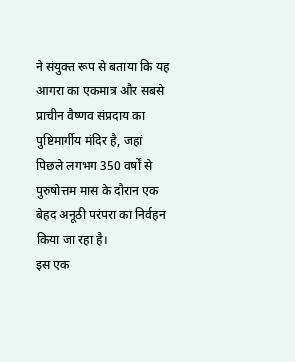ने संयुक्त रूप से बताया कि यह आगरा का एकमात्र और सबसे प्राचीन वैष्णव संप्रदाय का पुष्टिमार्गीय मंदिर है, जहां पिछले लगभग 350 वर्षों से पुरुषोत्तम मास के दौरान एक बेहद अनूठी परंपरा का निर्वहन किया जा रहा है।
इस एक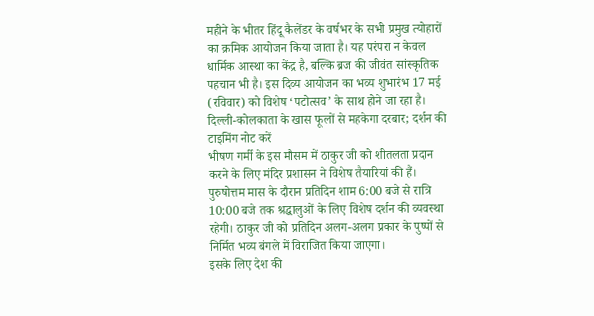महीने के भीतर हिंदू कैलेंडर के वर्षभर के सभी प्रमुख त्योहारों का क्रमिक आयोजन किया जाता है। यह परंपरा न केवल धार्मिक आस्था का केंद्र है, बल्कि ब्रज की जीवंत सांस्कृतिक पहचान भी है। इस दिव्य आयोजन का भव्य शुभारंभ 17 मई (रविवार) को विशेष ‘पटोत्सव’ के साथ होने जा रहा है।
दिल्ली-कोलकाता के खास फूलों से महकेगा दरबार; दर्शन की टाइमिंग नोट करें
भीषण गर्मी के इस मौसम में ठाकुर जी को शीतलता प्रदान करने के लिए मंदिर प्रशासन ने विशेष तैयारियां की हैं। पुरुषोत्तम मास के दौरान प्रतिदिन शाम 6:00 बजे से रात्रि 10:00 बजे तक श्रद्धालुओं के लिए विशेष दर्शन की व्यवस्था रहेगी। ठाकुर जी को प्रतिदिन अलग-अलग प्रकार के पुष्पों से निर्मित भव्य बंगले में विराजित किया जाएगा।
इसके लिए देश की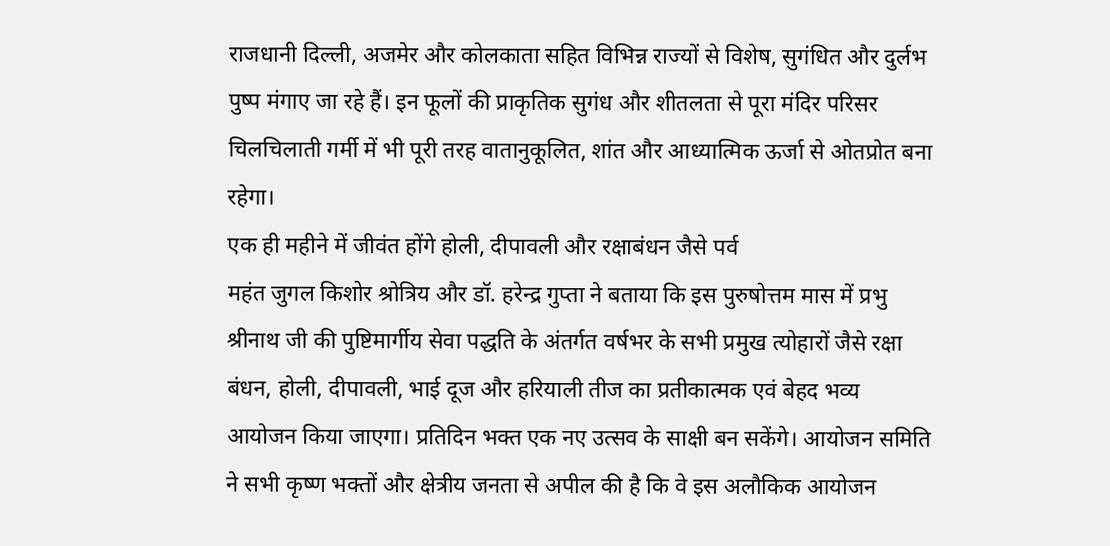राजधानी दिल्ली, अजमेर और कोलकाता सहित विभिन्न राज्यों से विशेष, सुगंधित और दुर्लभ पुष्प मंगाए जा रहे हैं। इन फूलों की प्राकृतिक सुगंध और शीतलता से पूरा मंदिर परिसर चिलचिलाती गर्मी में भी पूरी तरह वातानुकूलित, शांत और आध्यात्मिक ऊर्जा से ओतप्रोत बना रहेगा।
एक ही महीने में जीवंत होंगे होली, दीपावली और रक्षाबंधन जैसे पर्व
महंत जुगल किशोर श्रोत्रिय और डॉ. हरेन्द्र गुप्ता ने बताया कि इस पुरुषोत्तम मास में प्रभु श्रीनाथ जी की पुष्टिमार्गीय सेवा पद्धति के अंतर्गत वर्षभर के सभी प्रमुख त्योहारों जैसे रक्षा बंधन, होली, दीपावली, भाई दूज और हरियाली तीज का प्रतीकात्मक एवं बेहद भव्य आयोजन किया जाएगा। प्रतिदिन भक्त एक नए उत्सव के साक्षी बन सकेंगे। आयोजन समिति ने सभी कृष्ण भक्तों और क्षेत्रीय जनता से अपील की है कि वे इस अलौकिक आयोजन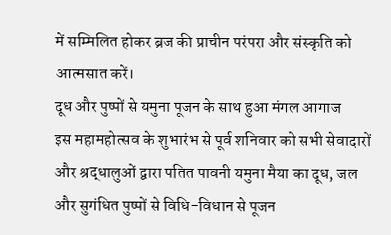में सम्मिलित होकर ब्रज की प्राचीन परंपरा और संस्कृति को आत्मसात करें।
दूध और पुष्पों से यमुना पूजन के साथ हुआ मंगल आगाज
इस महामहोत्सव के शुभारंभ से पूर्व शनिवार को सभी सेवादारों और श्रद्धालुओं द्वारा पतित पावनी यमुना मैया का दूध, जल और सुगंधित पुष्पों से विधि-विधान से पूजन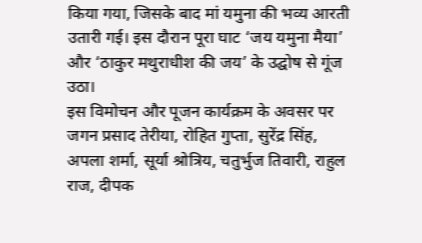किया गया, जिसके बाद मां यमुना की भव्य आरती उतारी गई। इस दौरान पूरा घाट ‘जय यमुना मैया’ और ‘ठाकुर मथुराधीश की जय’ के उद्घोष से गूंज उठा।
इस विमोचन और पूजन कार्यक्रम के अवसर पर जगन प्रसाद तेरीया, रोहित गुप्ता, सुरेंद्र सिंह, अपला शर्मा, सूर्या श्रोत्रिय, चतुर्भुज तिवारी, राहुल राज, दीपक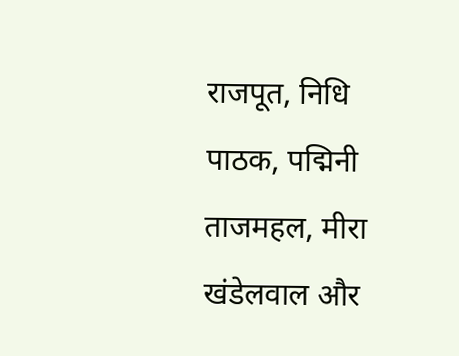राजपूत, निधि पाठक, पद्मिनी ताजमहल, मीरा खंडेलवाल और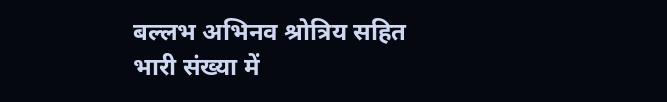बल्लभ अभिनव श्रोत्रिय सहित भारी संख्या में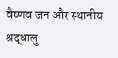वैष्णव जन और स्थानीय श्रद्धालु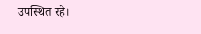उपस्थित रहे।